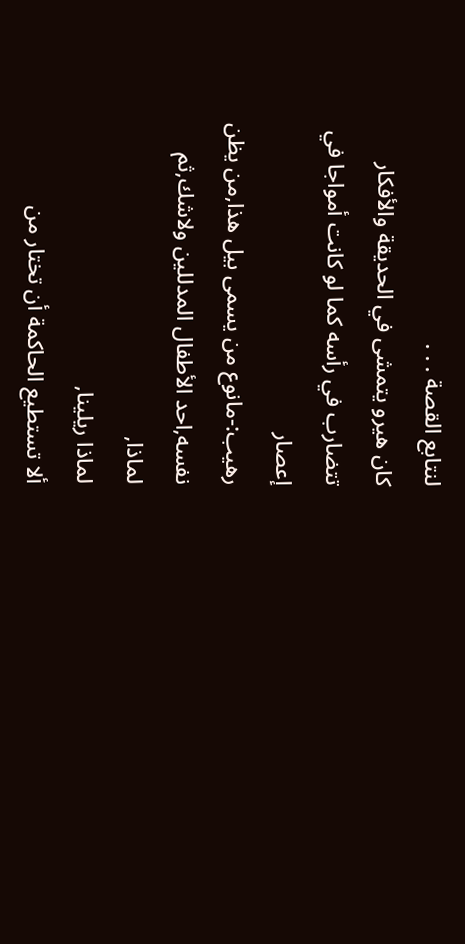لنتابع القصة . . .
كان هيرو يتمشى في الحديقة والأفكار تتضارب في رأسه كما لو كانت أمواجا في إعصار
رهيب:-مانوع من يسمى بيل هذا,من يظن نفسه,احد الأطفال المدللين ولاشك,ثم
لماذا,
لماذا ريلينا,
ألا تستطيع الحاكمة أن تختار من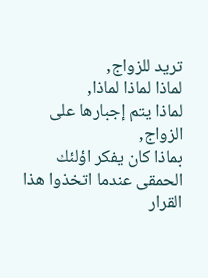تريد للزواج,
لماذا لماذا لماذا,
لماذا يتم إجبارها على الزواج,
بماذا كان يفكر اؤلئك الحمقى عندما اتخذوا هذا القرار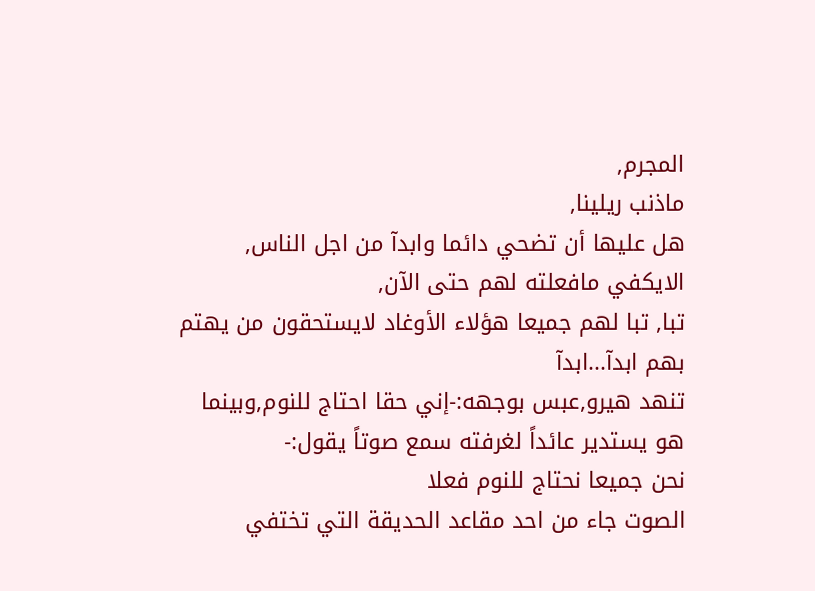المجرم,
ماذنب ريلينا,
هل عليها أن تضحي دائما وابدآ من اجل الناس,
الايكفي مافعلته لهم حتى الآن,
تبا, تبا لهم جميعا هؤلاء الأوغاد لايستحقون من يهتم بهم ابدآ...ابدآ
تنهد هيرو,عبس بوجهه:-إني حقا احتاج للنوم,وبينما هو يستدير عائداً لغرفته سمع صوتاً يقول:-
نحن جميعا نحتاج للنوم فعلا
الصوت جاء من احد مقاعد الحديقة التي تختفي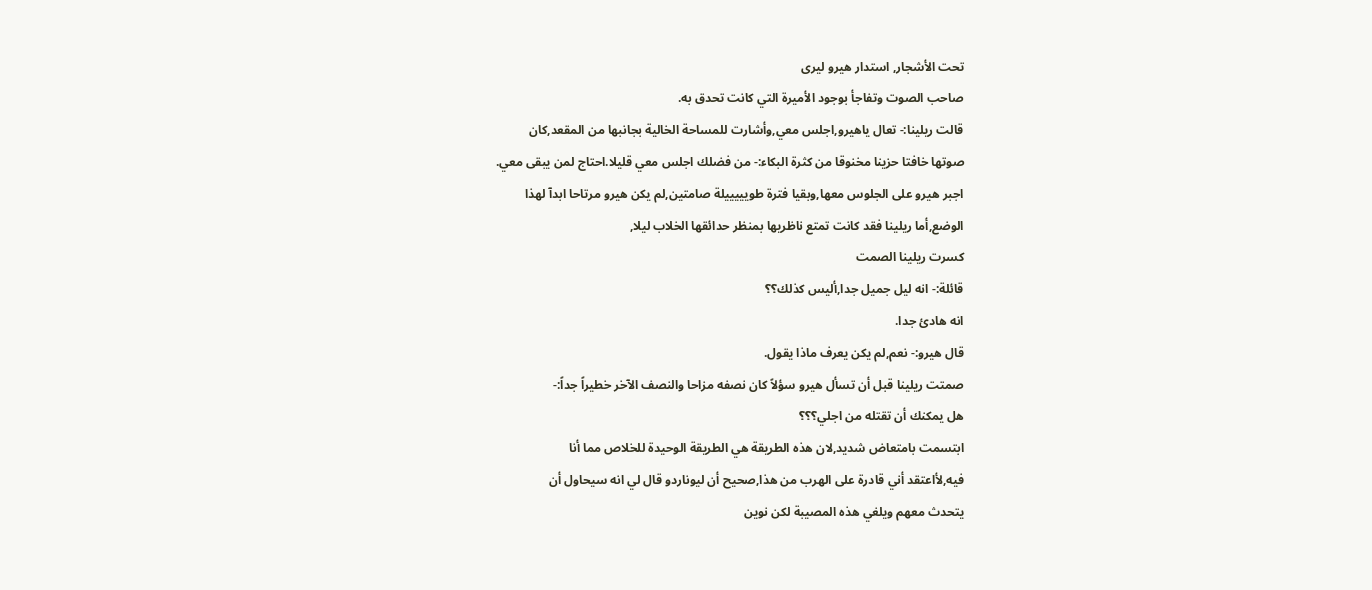تحت الأشجار, استدار هيرو ليرى
صاحب الصوت وتفاجأ بوجود الأميرة التي كانت تحدق به.
قالت ريلينا:- تعال ياهيرو,اجلس معي,وأشارت للمساحة الخالية بجانبها من المقعد,كان
صوتها خافتا حزينا مخنوقا من كثرة البكاء:- من فضلك اجلس معي قليلا.احتاج لمن يبقى معي.
اجبر هيرو على الجلوس معها,وبقيا فترة طويييييلة صامتين,لم يكن هيرو مرتاحا ابدآ لهذا
الوضع,أما ريلينا فقد كانت تمتع ناظريها بمنظر حدائقها الخلاب ليلا,
كسرت ريلينا الصمت
قائلة:- انه ليل جميل جدا,أليس كذلك؟؟
انه هادئ جدا.
قال هيرو:- نعم,لم يكن يعرف ماذا يقول.
صمتت ريلينا قبل أن تسأل هيرو سؤلاً كان نصفه مزاحا والنصف الآخر خطيراً جداً:-
هل يمكنك أن تقتله من اجلي؟؟؟
ابتسمت بامتعاض شديد,لان هذه الطريقة هي الطريقة الوحيدة للخلاص مما أنا
فيه,لأاعتقد أني قادرة على الهرب من هذا,صحيح أن ليوناردو قال لي انه سيحاول أن
يتحدث معهم ويلغي هذه المصيبة لكن نوين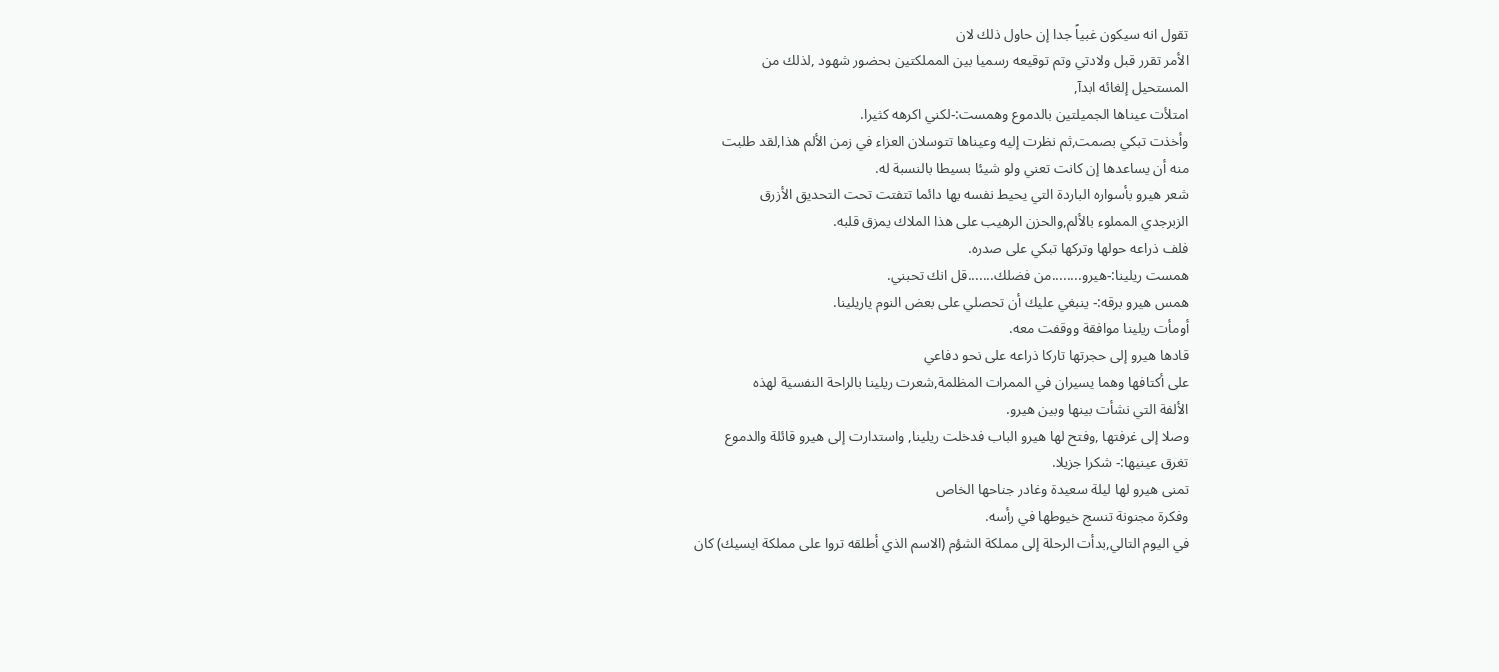تقول انه سيكون غبياً جدا إن حاول ذلك لان
الأمر تقرر قبل ولادتي وتم توقيعه رسميا بين المملكتين بحضور شهود ,لذلك من
المستحيل إلغائه ابدآ,
امتلأت عيناها الجميلتين بالدموع وهمست:-لكني اكرهه كثيرا.
وأخذت تبكي بصمت,ثم نظرت إليه وعيناها تتوسلان العزاء في زمن الألم هذا,لقد طلبت
منه أن يساعدها إن كانت تعني ولو شيئا بسيطا بالنسبة له.
شعر هيرو بأسواره الباردة التي يحيط نفسه بها دائما تتفتت تحت التحديق الأزرق
الزبرجدي المملوء بالألم,والحزن الرهيب على هذا الملاك يمزق قلبه.
فلف ذراعه حولها وتركها تبكي على صدره.
همست ريلينا:-هيرو........من فضلك.......قل انك تحبني.
همس هيرو برقه:- ينبغي عليك أن تحصلي على بعض النوم ياريلينا.
أومأت ريلينا موافقة ووقفت معه.
قادها هيرو إلى حجرتها تاركا ذراعه على نحو دفاعي
على أكتافها وهما يسيران في الممرات المظلمة,شعرت ريلينا بالراحة النفسية لهذه
الألفة التي نشأت بينها وبين هيرو.
وصلا إلى غرفتها ,وفتح لها هيرو الباب فدخلت ريلينا, واستدارت إلى هيرو قائلة والدموع
تغرق عينيها:- شكرا جزيلا.
تمنى هيرو لها ليلة سعيدة وغادر جناحها الخاص
وفكرة مجنونة تنسج خيوطها في رأسه.
في اليوم التالي,بدأت الرحلة إلى مملكة الشؤم (الاسم الذي أطلقه تروا على مملكة ايسيك) كان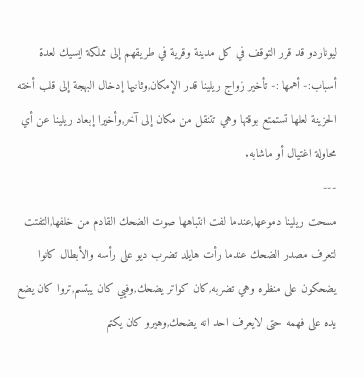ليوناردو قد قرر التوقف في كل مدينة وقرية في طريقهم إلى مملكة ايسيك لعدة أسباب:- أهمها :- تأخير زواج ريلينا قدر الإمكان,وثانيها إدخال البهجة إلى قلب أخته الحزينة لعلها تستمتع بوقتها وهي تتنقل من مكان إلى آخر,وأخيرا إبعاد ريلينا عن أي محاولة اغتيال أو ماشابه.
---
مسحت ريلينا دموعها,عندما لفت انتباهها صوت الضحك القادم من خلفها,التفتت لتعرف مصدر الضحك عندما رأت هايلد تضرب ديو على رأسه والأبطال كانوا يضحكون على منظره وهي تضربه,كان كواتر يضحك,وفيي كان يبتسم,تروا كان يضع يده على فهمه حتى لايعرف احد انه يضحك,وهيرو كان يكتم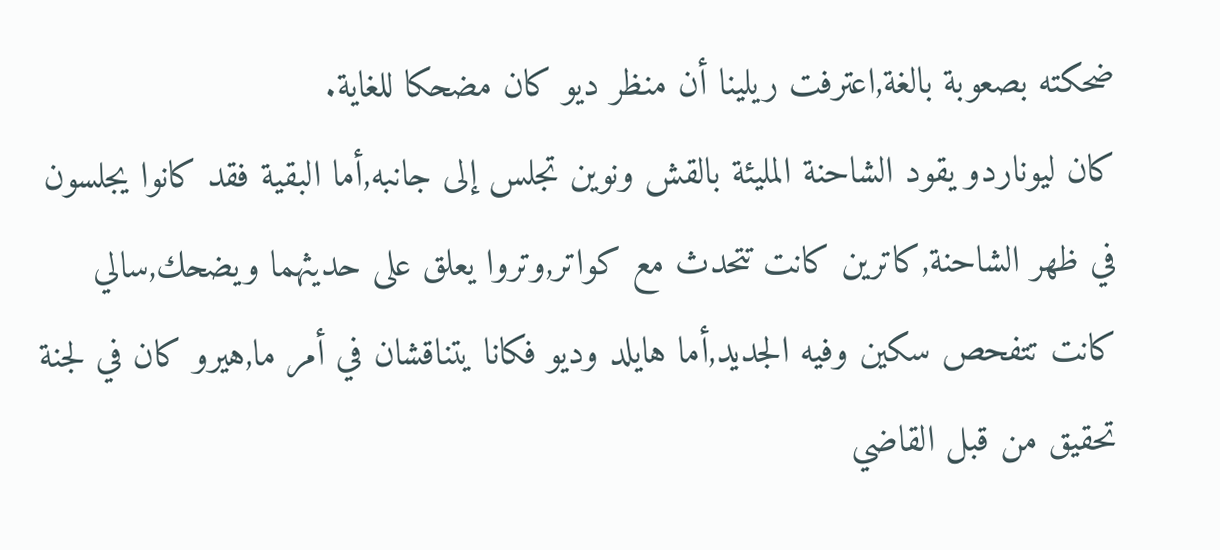ضحكته بصعوبة بالغة,اعترفت ريلينا أن منظر ديو كان مضحكا للغاية.
كان ليوناردو يقود الشاحنة المليئة بالقش ونوين تجلس إلى جانبه,أما البقية فقد كانوا يجلسون في ظهر الشاحنة,كاترين كانت تتحدث مع كواتر,وتروا يعلق على حديثهما ويضحك,سالي كانت تتفحص سكين وفيه الجديد,أما هايلد وديو فكانا يتناقشان في أمر ما,هيرو كان في لجنة تحقيق من قبل القاضي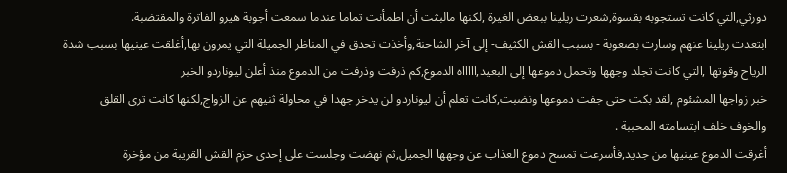دورثي,التي كانت تستجوبه بقسوة,شعرت ريلينا ببعض الغيرة ,لكنها مالبثت أن اطمأنت تماما عندما سمعت أجوبة هيرو الفاترة والمقتضبة.
ابتعدت ريلينا عنهم وسارت بصعوبة - بسبب القش الكثيف- إلى آخر الشاحنة,وأخذت تحدق في المناظر الجميلة التي يمرون بها,أغلقت عينيها بسبب شدة الرياح وقوتها ,التي كانت تجلد وجهها وتحمل دموعها إلى البعيد,اااااه الدموع,كم ذرفت وذرفت من الدموع منذ أعلن ليوناردو الخبر
خبر زواجها المشئوم ,لقد بكت حتى جفت دموعها ونضبت,كانت تعلم أن ليوناردو لن يدخر جهدا في محاولة ثنيهم عن الزواج,لكنها كانت ترى القلق والخوف خلف ابتسامته المحببة .
أغرقت الدموع عينيها من جديد,فأسرعت تمسح دموع العذاب عن وجهها الجميل,ثم نهضت وجلست على إحدى حزم القش القريبة من مؤخرة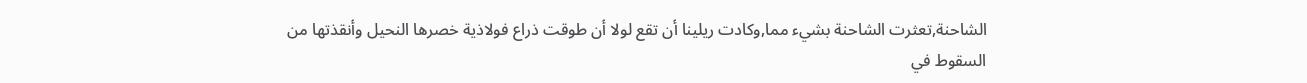الشاحنة,تعثرت الشاحنة بشيء مما,وكادت ريلينا أن تقع لولا أن طوقت ذراع فولاذية خصرها النحيل وأنقذتها من السقوط في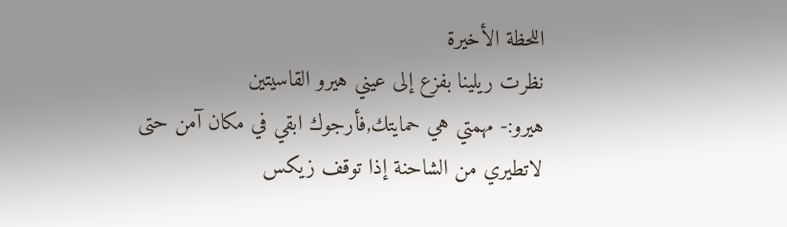اللحظة الأخيرة
نظرت ريلينا بفزع إلى عيني هيرو القاسيتين
هيرو:- مهمتي هي حمايتك,فأرجوك ابقي في مكان آمن حتى لاتطيري من الشاحنة إذا توقف زيكس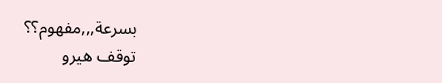بسرعة,,,مفهوم؟؟
توقف هيرو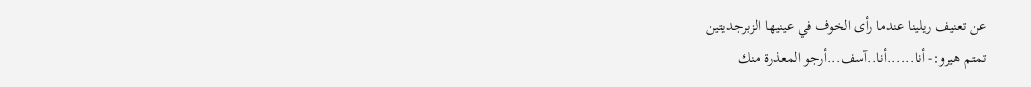عن تعنيف ريلينا عندما رأى الخوف في عينيها الزبرجديتين
تمتم هيرو:- أنا......أنا..آسف...أرجو المعذرة منك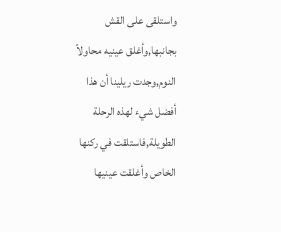واستلقى على القش بجانبها,وأغلق عينيه محاولاً النوم,وجدت ريلينا أن هذا أفضل شيء لهذه الرحلة الطويلة,فاستلقت في ركنها الخاص وأغلقت عينيها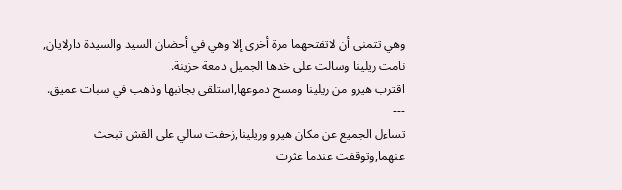وهي تتمنى أن لاتفتحهما مرة أخرى إلا وهي في أحضان السيد والسيدة دارلايان, نامت ريلينا وسالت على خدها الجميل دمعة حزينة.
اقترب هيرو من ريلينا ومسح دموعها,استلقى بجانبها وذهب في سبات عميق.
---
تساءل الجميع عن مكان هيرو وريلينا,زحفت سالي على القش تبحث عنهما,وتوقفت عندما عثرت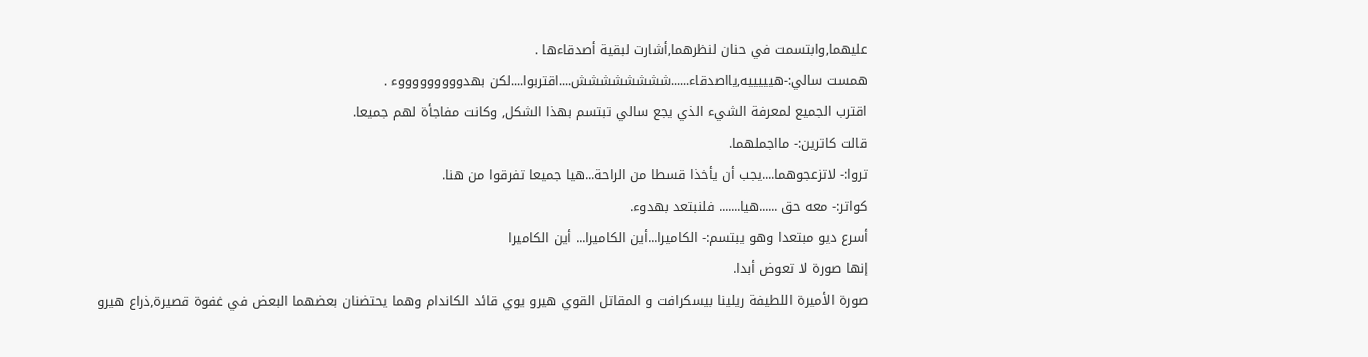عليهما,وابتسمت في حنان لنظرهما,أشارت لبقية أصدقاءها .
همست سالي:-هيييييه,يااصدقاء......شششششششش....اقتربوا....لكن بهدوووووووووء .
اقترب الجميع لمعرفة الشيء الذي يجع سالي تبتسم بهذا الشكل, وكانت مفاجأة لهم جميعا.
قالت كاترين:- مااجملهما.
تروا:- لاتزعجوهما....يجب أن يأخذا قسطا من الراحة...هيا جميعا تفرقوا من هنا.
كواتر:- معه حق ......هيا....... فلنبتعد بهدوء.
أسرع ديو مبتعدا وهو يبتسم:- الكاميرا...أين الكاميرا... أين الكاميرا
إنها صورة لا تعوض أبدا.
صورة الأميرة اللطيفة ريلينا بيسكرافت و المقاتل القوي هيرو يوي قائد الكاندام وهما يحتضنان بعضهما البعض في غفوة قصيرة,ذراع هيرو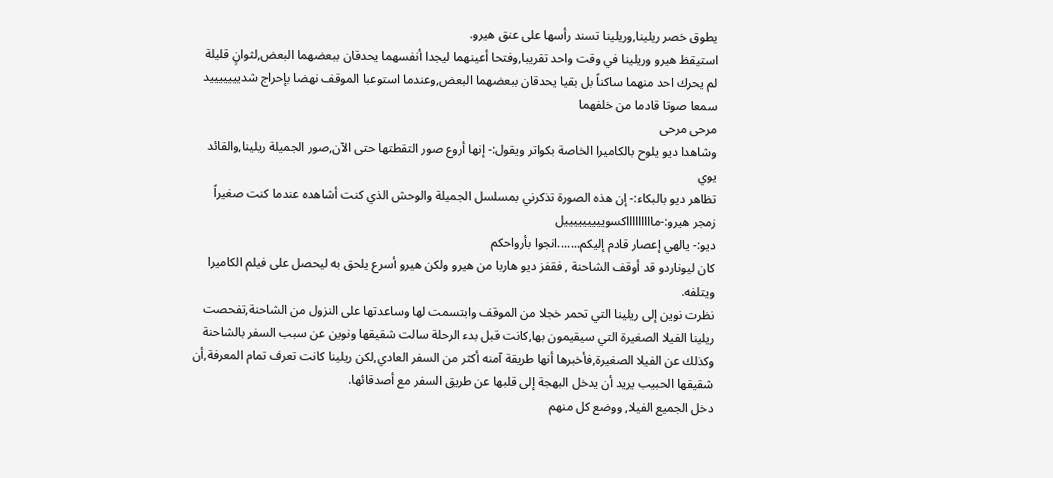يطوق خصر ريلينا,وريلينا تسند رأسها على عنق هيرو.
استيقظ هيرو وريلينا في وقت واحد تقريبا,وفتحا أعينهما ليجدا أنفسهما يحدقان ببعضهما البعض,لثوانٍ قليلة لم يحرك احد منهما ساكناً بل بقيا يحدقان ببعضهما البعض,وعندما استوعبا الموقف نهضا بإحراج شديييييييد
سمعا صوتا قادما من خلفهما
مرحى مرحى
وشاهدا ديو يلوح بالكاميرا الخاصة بكواتر ويقول:- إنها أروع صور التقطتها حتى الآن,صور الجميلة ريلينا,والقائد يوي
تظاهر ديو بالبكاء:- إن هذه الصورة تذكرني بمسلسل الجميلة والوحش الذي كنت أشاهده عندما كنت صغيراً
زمجر هيرو:-ماااااااااكسويييييييييل
ديو:- يالهي إعصار قادم إليكم.......انجوا بأرواحكم
كان ليوناردو قد أوقف الشاحنة , فقفز ديو هاربا من هيرو ولكن هيرو أسرع يلحق به ليحصل على فيلم الكاميرا ويتلفه.
نظرت نوين إلى ريلينا التي تحمر خجلا من الموقف وابتسمت لها وساعدتها على النزول من الشاحنة,تفحصت ريلينا الفيلا الصغيرة التي سيقيمون بها,كانت قبل بدء الرحلة سالت شقيقها ونوين عن سبب السفر بالشاحنة وكذلك عن الفيلا الصغيرة,فأخبرها أنها طريقة آمنه أكثر من السفر العادي,لكن ريلينا كانت تعرف تمام المعرفة,أن شقيقها الحبيب يريد أن يدخل البهجة إلى قلبها عن طريق السفر مع أصدقائها.
دخل الجميع الفيلا, ووضع كل منهم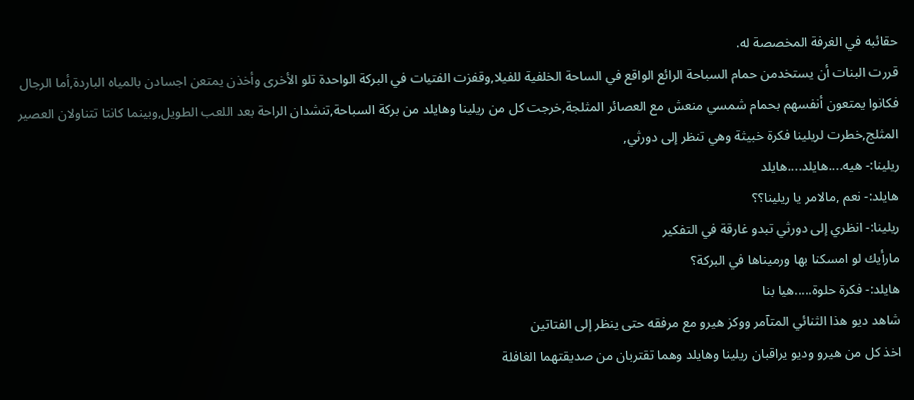حقائبه في الغرفة المخصصة له.
قررت البنات أن يستخدمن حمام السباحة الرائع الواقع في الساحة الخلفية للفيلا,وقفزت الفتيات في البركة الواحدة تلو الأخرى وأخذن يمتعن اجسادن بالمياه الباردة,أما الرجال فكانوا يمتعون أنفسهم بحمام شمسي منعش مع العصائر المثلجة,خرجت كل من ريلينا وهايلد من بركة السباحة,تنشدان الراحة بعد اللعب الطويل,وبينما كانتا تتناولان العصير المثلج,خطرت لريلينا فكرة خبيثة وهي تنظر إلى دورثي,
ريلينا:- هيه....هايلد....هايلد
هايلد:- نعم ,مالامر يا ريلينا؟؟
ريلينا:- انظري إلى دورثي تبدو غارقة في التفكير
مارأيك لو امسكنا بها ورميناها في البركة؟
هايلد:- فكرة حلوة.....هيا بنا
شاهد ديو هذا الثنائي المتآمر ووكز هيرو مع مرفقه حتى ينظر إلى الفتاتين
اخذ كل من هيرو وديو يراقبان ريلينا وهايلد وهما تقتربان من صديقتهما الغافلة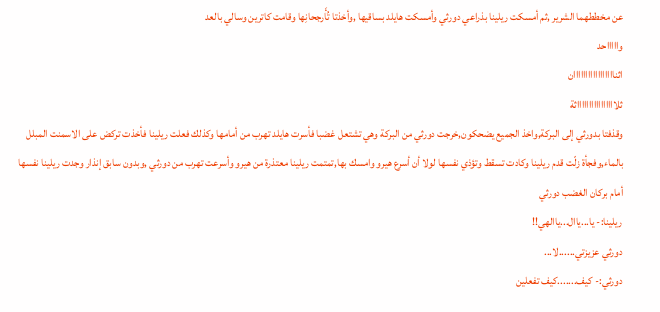عن مخططهما الشرير ,ثم أمسكت ريلينا بذراعي دورثي وأمسكت هايلد بساقيها ,وأخذتا تُأَرجحانِها وقامت كاترين وسالي بالعد
واااااحد
اثنااااااااااااااااان
ثلااااااااااااااااثة
وقذفتا بدورثي إلى البركة,واخذ الجميع يضحكون,خرجت دورثي من البركة وهي تشتعل غضبا فأسرت هايلد تهرب من أمامها وكذلك فعلت ريلينا فأخذت تركض على الاسمنت المبلل بالماء,وفجأة زلّت قدم ريلينا وكادت تسقط وتؤذي نفسها لولا أن أسرع هيرو وامسك بها,تمتمت ريلينا معتذرة من هيرو وأسرعت تهرب من دورثي ,وبدون سابق إنذار وجدت ريلينا نفسها أمام بركان الغضب دورثي
ريلينا:- يا...ياال...ياالهي!!
دورثي عزيزتي......لا...
دورثي:- كيف.......كيف تفعلين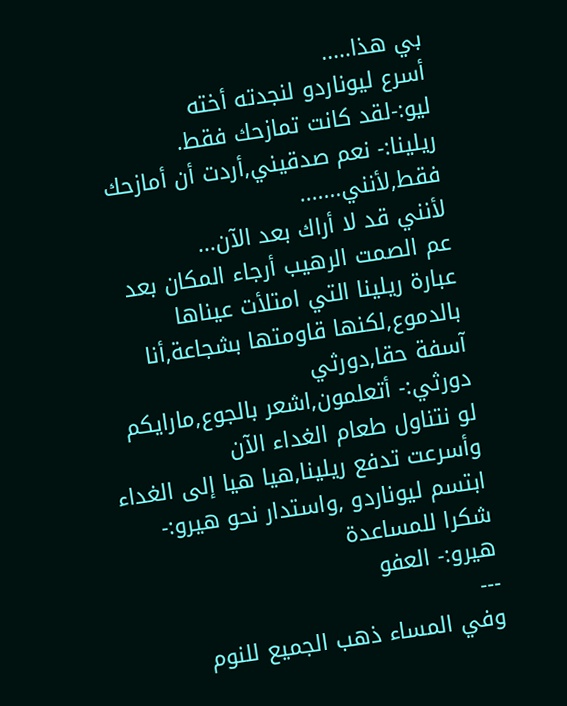بي هذا.....
أسرع ليوناردو لنجدته أخته
ليو:-لقد كانت تمازحك فقط.
ريلينا:- نعم صدقيني,أردت أن أمازحك فقط,لأنني.......
لأنني قد لا أراك بعد الآن...
عم الصمت الرهيب أرجاء المكان بعد عبارة ريلينا التي امتلأت عيناها بالدموع,لكنها قاومتها بشجاعة,أنا آسفة حقا,دورثي
دورثي:- أتعلمون,اشعر بالجوع,مارايكم لو نتناول طعام الغداء الآن
وأسرعت تدفع ريلينا,هيا هيا إلى الغداء
ابتسم ليوناردو ,واستدار نحو هيرو:- شكرا للمساعدة
هيرو:- العفو
---
وفي المساء ذهب الجميع للنوم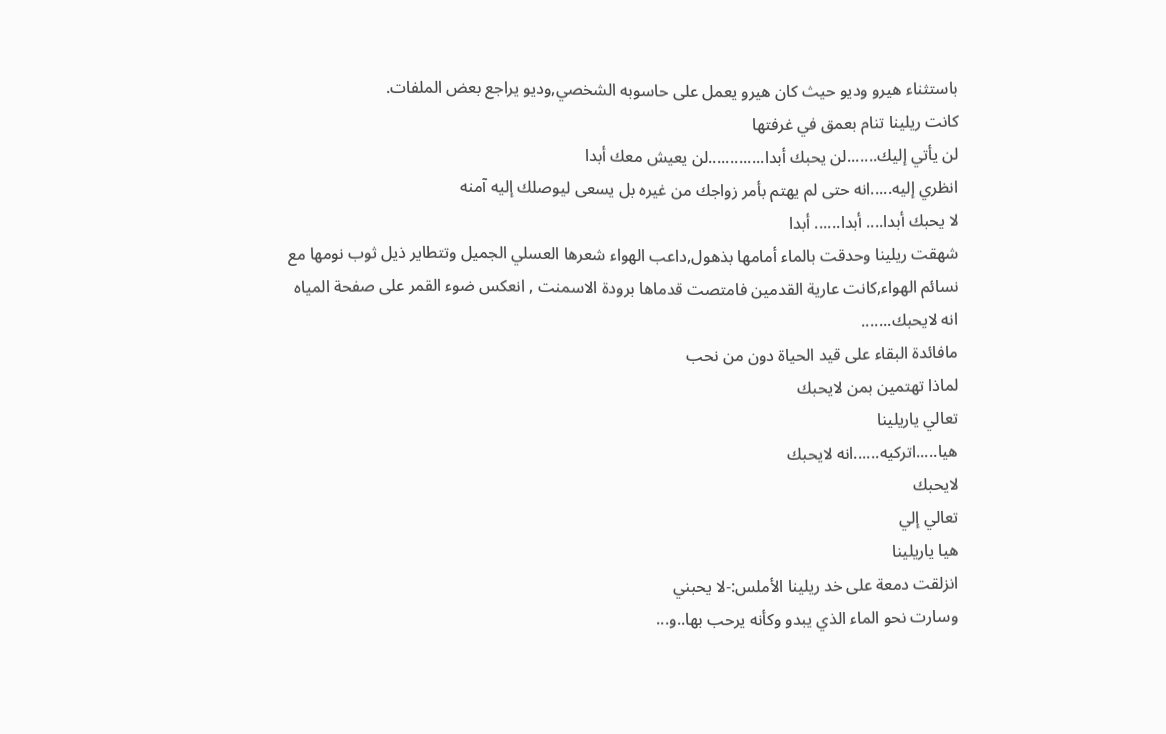باستثناء هيرو وديو حيث كان هيرو يعمل على حاسوبه الشخصي,وديو يراجع بعض الملفات.
كانت ريلينا تنام بعمق في غرفتها
لن يأتي إليك.......لن يحبك أبدا.............لن يعيش معك أبدا
انظري إليه.....انه حتى لم يهتم بأمر زواجك من غيره بل يسعى ليوصلك إليه آمنه
لا يحبك أبدا.... أبدا...... أبدا
شهقت ريلينا وحدقت بالماء أمامها بذهول,داعب الهواء شعرها العسلي الجميل وتتطاير ذيل ثوب نومها مع نسائم الهواء,كانت عارية القدمين فامتصت قدماها برودة الاسمنت , انعكس ضوء القمر على صفحة المياه
انه لايحبك.......
مافائدة البقاء على قيد الحياة دون من نحب
لماذا تهتمين بمن لايحبك
تعالي ياريلينا
هيا.....اتركيه......انه لايحبك
لايحبك
تعالي إلي
هيا ياريلينا
انزلقت دمعة على خد ريلينا الأملس:-لا يحبني
وسارت نحو الماء الذي يبدو وكأنه يرحب بها..و...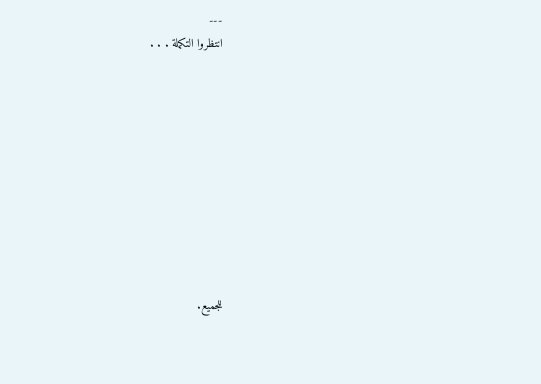---
انتظروا التكملة . . .










للجميع.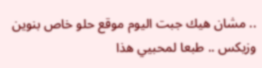.. مشان هيك جبت اليوم موقع حلو خاص بنوين وزيكس .. طبعا لمحبيي هذا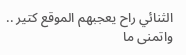الثنائي راح يعجبهم الموقع كتير .. واتمنى ما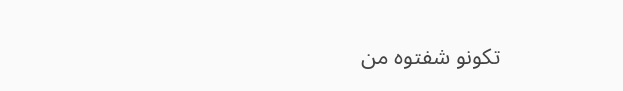تكونو شفتوه من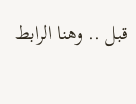قبل .. وهنا الرابط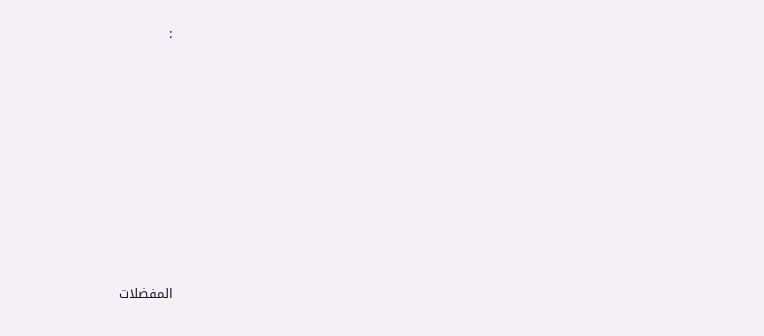:









المفضلات